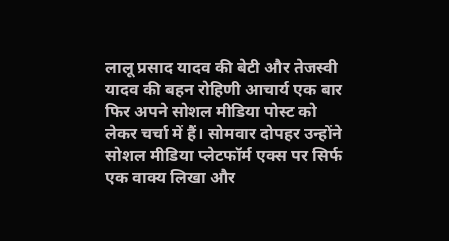लालू प्रसाद यादव की बेटी और तेजस्वी यादव की बहन रोहिणी आचार्य एक बार फिर अपने सोशल मीडिया पोस्ट को लेकर चर्चा में हैं। सोमवार दोपहर उन्होंने सोशल मीडिया प्लेटफॉर्म एक्स पर सिर्फ एक वाक्य लिखा और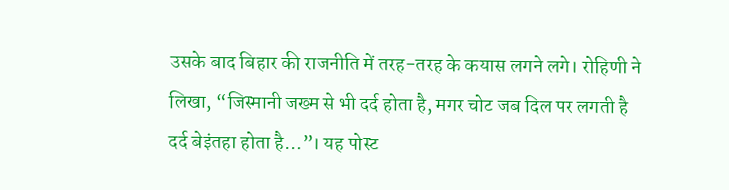उसके बाद बिहार की राजनीति में तरह-तरह के कयास लगने लगे। रोहिणी ने लिखा, “जिस्मानी जख्म से भी दर्द होता है, मगर चोट जब दिल पर लगती है दर्द बेइंतहा होता है…”। यह पोस्ट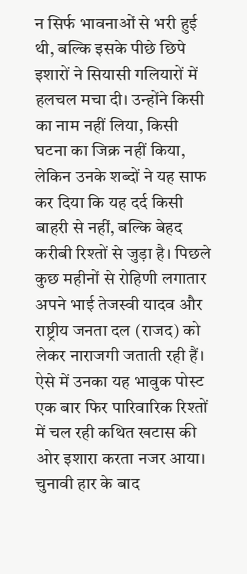न सिर्फ भावनाओं से भरी हुई थी, बल्कि इसके पीछे छिपे इशारों ने सियासी गलियारों में हलचल मचा दी। उन्होंने किसी का नाम नहीं लिया, किसी घटना का जिक्र नहीं किया, लेकिन उनके शब्दों ने यह साफ कर दिया कि यह दर्द किसी बाहरी से नहीं, बल्कि बेहद करीबी रिश्तों से जुड़ा है। पिछले कुछ महीनों से रोहिणी लगातार अपने भाई तेजस्वी यादव और राष्ट्रीय जनता दल (राजद) को लेकर नाराजगी जताती रही हैं। ऐसे में उनका यह भावुक पोस्ट एक बार फिर पारिवारिक रिश्तों में चल रही कथित खटास की ओर इशारा करता नजर आया।
चुनावी हार के बाद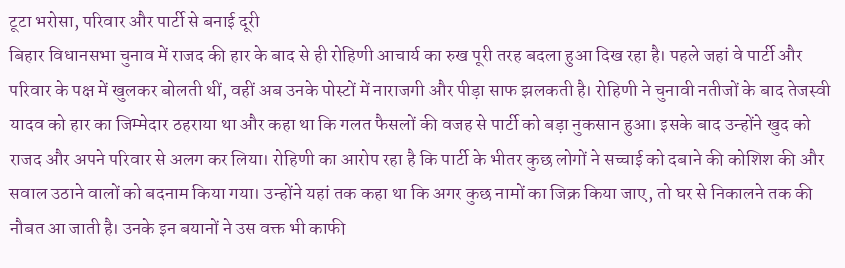टूटा भरोसा, परिवार और पार्टी से बनाई दूरी
बिहार विधानसभा चुनाव में राजद की हार के बाद से ही रोहिणी आचार्य का रुख पूरी तरह बदला हुआ दिख रहा है। पहले जहां वे पार्टी और परिवार के पक्ष में खुलकर बोलती थीं, वहीं अब उनके पोस्टों में नाराजगी और पीड़ा साफ झलकती है। रोहिणी ने चुनावी नतीजों के बाद तेजस्वी यादव को हार का जिम्मेदार ठहराया था और कहा था कि गलत फैसलों की वजह से पार्टी को बड़ा नुकसान हुआ। इसके बाद उन्होंने खुद को राजद और अपने परिवार से अलग कर लिया। रोहिणी का आरोप रहा है कि पार्टी के भीतर कुछ लोगों ने सच्चाई को दबाने की कोशिश की और सवाल उठाने वालों को बदनाम किया गया। उन्होंने यहां तक कहा था कि अगर कुछ नामों का जिक्र किया जाए, तो घर से निकालने तक की नौबत आ जाती है। उनके इन बयानों ने उस वक्त भी काफी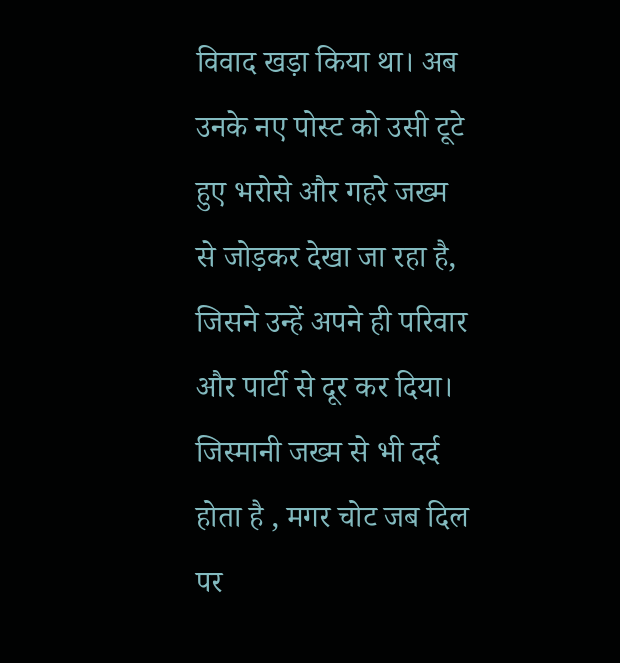विवाद खड़ा किया था। अब उनके नए पोस्ट को उसी टूटे हुए भरोसे और गहरे जख्म से जोड़कर देखा जा रहा है, जिसने उन्हें अपने ही परिवार और पार्टी से दूर कर दिया।
जिस्मानी जख्म से भी दर्द होता है , मगर चोट जब दिल पर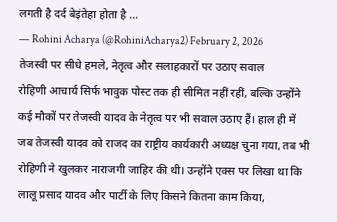लगती है दर्द बेइंतेहा होता है …
— Rohini Acharya (@RohiniAcharya2) February 2, 2026
तेजस्वी पर सीधे हमले, नेतृत्व और सलाहकारों पर उठाए सवाल
रोहिणी आचार्य सिर्फ भावुक पोस्ट तक ही सीमित नहीं रहीं, बल्कि उन्होंने कई मौकों पर तेजस्वी यादव के नेतृत्व पर भी सवाल उठाए हैं। हाल ही में जब तेजस्वी यादव को राजद का राष्ट्रीय कार्यकारी अध्यक्ष चुना गया, तब भी रोहिणी ने खुलकर नाराजगी जाहिर की थी। उन्होंने एक्स पर लिखा था कि लालू प्रसाद यादव और पार्टी के लिए किसने कितना काम किया,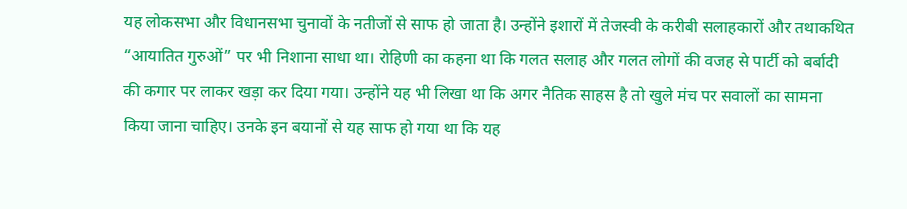यह लोकसभा और विधानसभा चुनावों के नतीजों से साफ हो जाता है। उन्होंने इशारों में तेजस्वी के करीबी सलाहकारों और तथाकथित “आयातित गुरुओं” पर भी निशाना साधा था। रोहिणी का कहना था कि गलत सलाह और गलत लोगों की वजह से पार्टी को बर्बादी की कगार पर लाकर खड़ा कर दिया गया। उन्होंने यह भी लिखा था कि अगर नैतिक साहस है तो खुले मंच पर सवालों का सामना किया जाना चाहिए। उनके इन बयानों से यह साफ हो गया था कि यह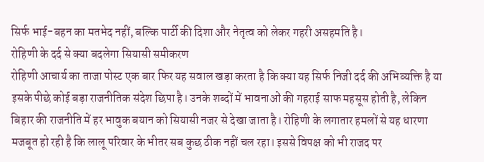सिर्फ भाई-बहन का मतभेद नहीं, बल्कि पार्टी की दिशा और नेतृत्व को लेकर गहरी असहमति है।
रोहिणी के दर्द से क्या बदलेगा सियासी समीकरण
रोहिणी आचार्य का ताजा पोस्ट एक बार फिर यह सवाल खड़ा करता है कि क्या यह सिर्फ निजी दर्द की अभिव्यक्ति है या इसके पीछे कोई बड़ा राजनीतिक संदेश छिपा है। उनके शब्दों में भावनाओं की गहराई साफ महसूस होती है, लेकिन बिहार की राजनीति में हर भावुक बयान को सियासी नजर से देखा जाता है। रोहिणी के लगातार हमलों से यह धारणा मजबूत हो रही है कि लालू परिवार के भीतर सब कुछ ठीक नहीं चल रहा। इससे विपक्ष को भी राजद पर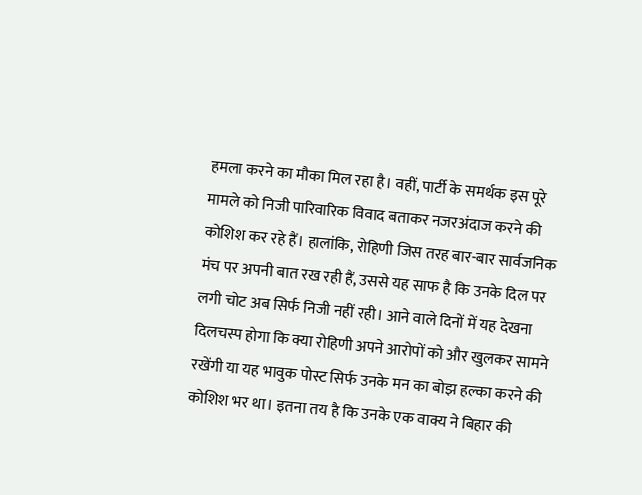हमला करने का मौका मिल रहा है। वहीं, पार्टी के समर्थक इस पूरे मामले को निजी पारिवारिक विवाद बताकर नजरअंदाज करने की कोशिश कर रहे हैं। हालांकि, रोहिणी जिस तरह बार-बार सार्वजनिक मंच पर अपनी बात रख रही हैं, उससे यह साफ है कि उनके दिल पर लगी चोट अब सिर्फ निजी नहीं रही। आने वाले दिनों में यह देखना दिलचस्प होगा कि क्या रोहिणी अपने आरोपों को और खुलकर सामने रखेंगी या यह भावुक पोस्ट सिर्फ उनके मन का बोझ हल्का करने की कोशिश भर था। इतना तय है कि उनके एक वाक्य ने बिहार की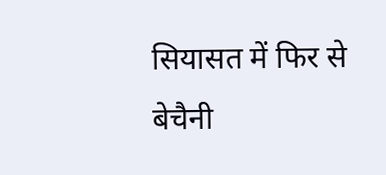सियासत में फिर से बेचैनी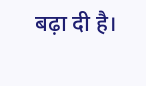बढ़ा दी है।